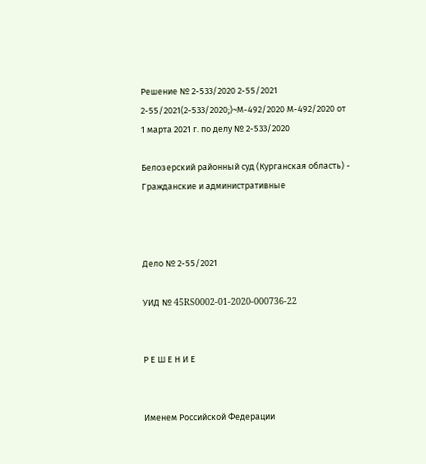Решение № 2-533/2020 2-55/2021 2-55/2021(2-533/2020;)~М-492/2020 М-492/2020 от 1 марта 2021 г. по делу № 2-533/2020

Белозерский районный суд (Курганская область) - Гражданские и административные



Дело № 2-55/2021

УИД № 45RS0002-01-2020-000736-22


Р Е Ш Е Н И Е


Именем Российской Федерации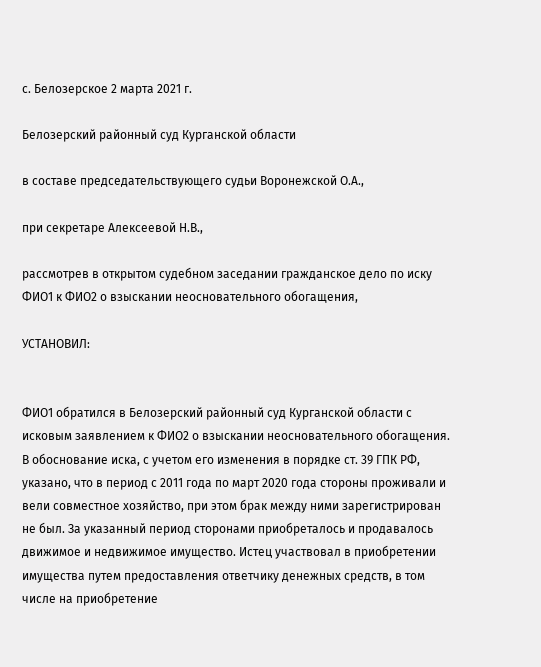с. Белозерское 2 марта 2021 г.

Белозерский районный суд Курганской области

в составе председательствующего судьи Воронежской О.А.,

при секретаре Алексеевой Н.В.,

рассмотрев в открытом судебном заседании гражданское дело по иску ФИО1 к ФИО2 о взыскании неосновательного обогащения,

УСТАНОВИЛ:


ФИО1 обратился в Белозерский районный суд Курганской области с исковым заявлением к ФИО2 о взыскании неосновательного обогащения. В обоснование иска, с учетом его изменения в порядке ст. 39 ГПК РФ, указано, что в период с 2011 года по март 2020 года стороны проживали и вели совместное хозяйство, при этом брак между ними зарегистрирован не был. За указанный период сторонами приобреталось и продавалось движимое и недвижимое имущество. Истец участвовал в приобретении имущества путем предоставления ответчику денежных средств, в том числе на приобретение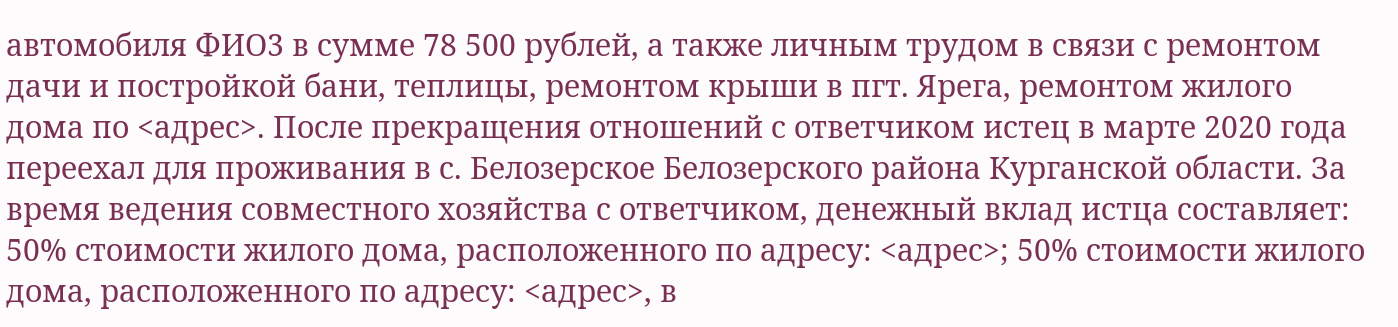автомобиля ФИО3 в сумме 78 500 рублей, а также личным трудом в связи с ремонтом дачи и постройкой бани, теплицы, ремонтом крыши в пгт. Ярега, ремонтом жилого дома по <адрес>. После прекращения отношений с ответчиком истец в марте 2020 года переехал для проживания в с. Белозерское Белозерского района Курганской области. За время ведения совместного хозяйства с ответчиком, денежный вклад истца составляет: 50% стоимости жилого дома, расположенного по адресу: <адрес>; 50% стоимости жилого дома, расположенного по адресу: <адрес>, в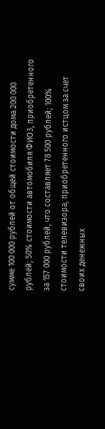сумме 100 000 рублей от общей стоимости дома 200 000 рублей; 50% стоимости автомобиля ФИО3, приобретенного за 157 000 рублей, что составляет 78 500 рублей; 100% стоимости телевизора, приобретенного истцом за счет своих денежных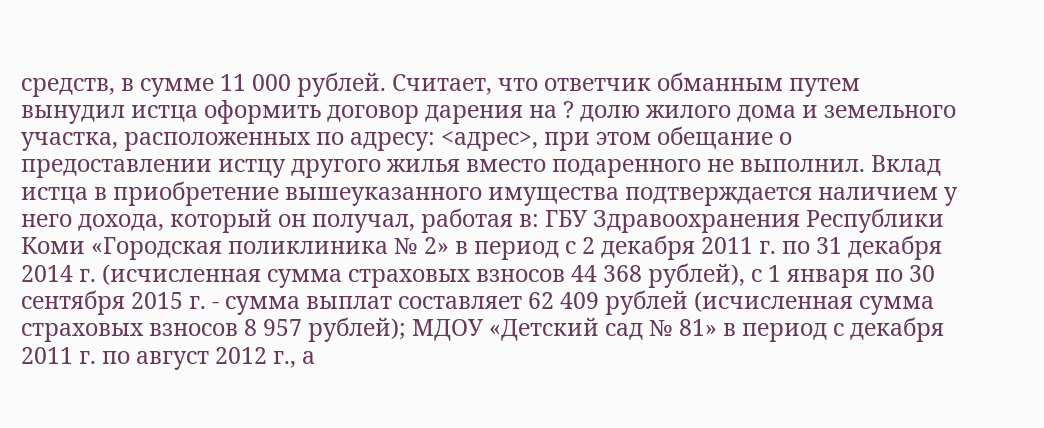средств, в сумме 11 000 рублей. Считает, что ответчик обманным путем вынудил истца оформить договор дарения на ? долю жилого дома и земельного участка, расположенных по адресу: <адрес>, при этом обещание о предоставлении истцу другого жилья вместо подаренного не выполнил. Вклад истца в приобретение вышеуказанного имущества подтверждается наличием у него дохода, который он получал, работая в: ГБУ Здравоохранения Республики Коми «Городская поликлиника № 2» в период с 2 декабря 2011 г. по 31 декабря 2014 г. (исчисленная сумма страховых взносов 44 368 рублей), с 1 января по 30 сентября 2015 г. - сумма выплат составляет 62 409 рублей (исчисленная сумма страховых взносов 8 957 рублей); МДОУ «Детский сад № 81» в период с декабря 2011 г. по август 2012 г., а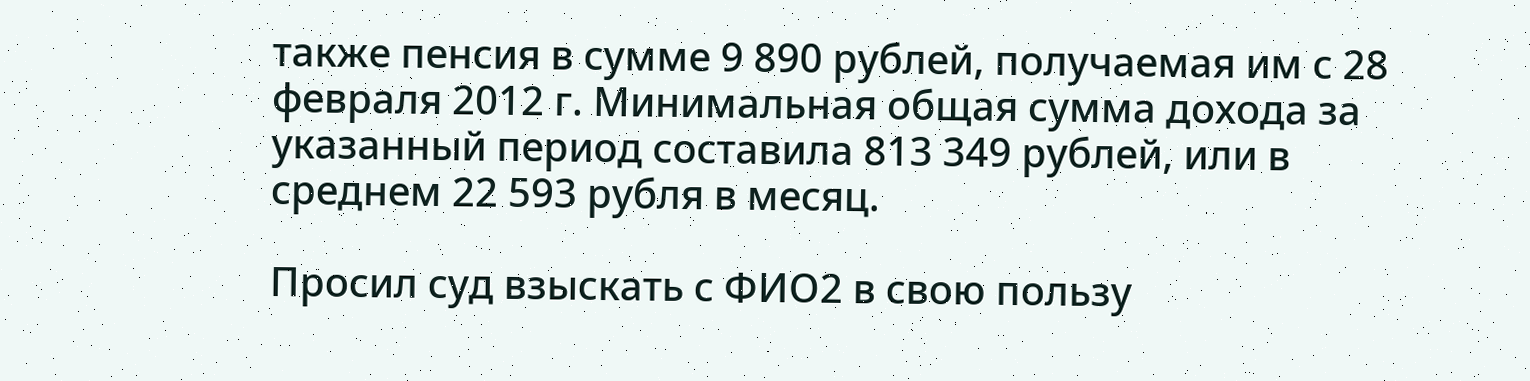также пенсия в сумме 9 890 рублей, получаемая им с 28 февраля 2012 г. Минимальная общая сумма дохода за указанный период составила 813 349 рублей, или в среднем 22 593 рубля в месяц.

Просил суд взыскать с ФИО2 в свою пользу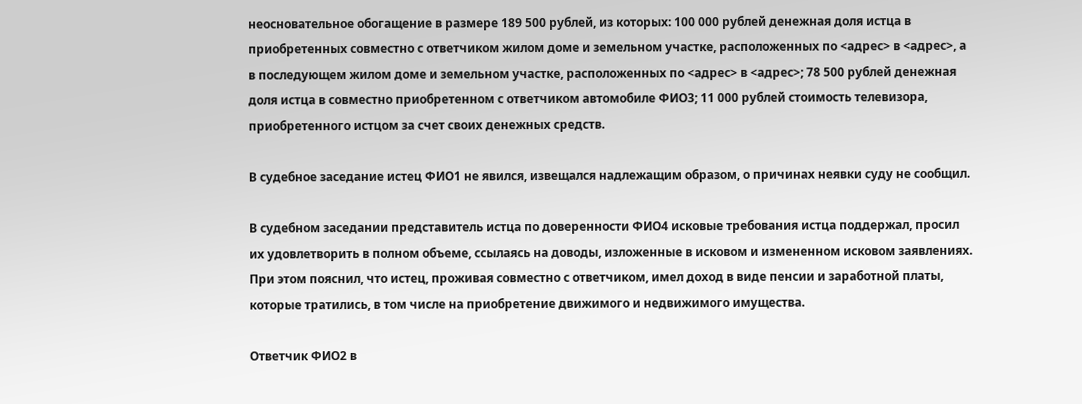неосновательное обогащение в размере 189 500 рублей, из которых: 100 000 рублей денежная доля истца в приобретенных совместно с ответчиком жилом доме и земельном участке, расположенных по <адрес> в <адрес>, а в последующем жилом доме и земельном участке, расположенных по <адрес> в <адрес>; 78 500 рублей денежная доля истца в совместно приобретенном с ответчиком автомобиле ФИО3; 11 000 рублей стоимость телевизора, приобретенного истцом за счет своих денежных средств.

В судебное заседание истец ФИО1 не явился, извещался надлежащим образом, о причинах неявки суду не сообщил.

В судебном заседании представитель истца по доверенности ФИО4 исковые требования истца поддержал, просил их удовлетворить в полном объеме, ссылаясь на доводы, изложенные в исковом и измененном исковом заявлениях. При этом пояснил, что истец, проживая совместно с ответчиком, имел доход в виде пенсии и заработной платы, которые тратились, в том числе на приобретение движимого и недвижимого имущества.

Ответчик ФИО2 в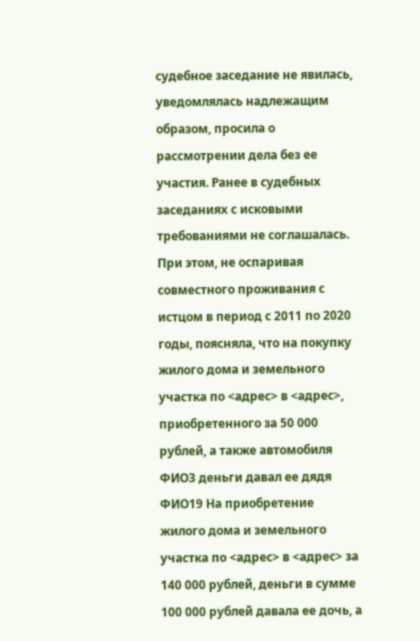судебное заседание не явилась, уведомлялась надлежащим образом, просила о рассмотрении дела без ее участия. Ранее в судебных заседаниях с исковыми требованиями не соглашалась. При этом, не оспаривая совместного проживания с истцом в период с 2011 по 2020 годы, поясняла, что на покупку жилого дома и земельного участка по <адрес> в <адрес>, приобретенного за 50 000 рублей, а также автомобиля ФИО3 деньги давал ее дядя ФИО19 На приобретение жилого дома и земельного участка по <адрес> в <адрес> за 140 000 рублей, деньги в сумме 100 000 рублей давала ее дочь, а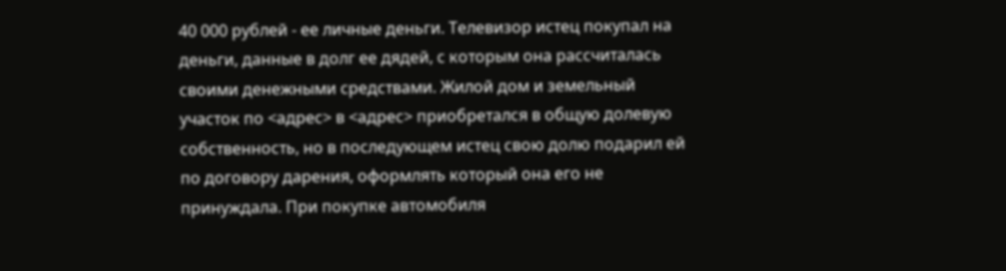40 000 рублей - ее личные деньги. Телевизор истец покупал на деньги, данные в долг ее дядей, с которым она рассчиталась своими денежными средствами. Жилой дом и земельный участок по <адрес> в <адрес> приобретался в общую долевую собственность, но в последующем истец свою долю подарил ей по договору дарения, оформлять который она его не принуждала. При покупке автомобиля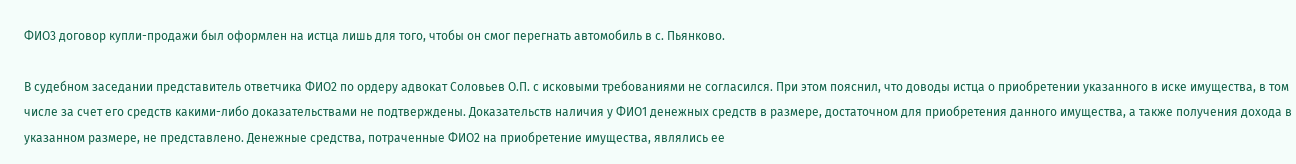ФИО3 договор купли-продажи был оформлен на истца лишь для того, чтобы он смог перегнать автомобиль в с. Пьянково.

В судебном заседании представитель ответчика ФИО2 по ордеру адвокат Соловьев О.П. с исковыми требованиями не согласился. При этом пояснил, что доводы истца о приобретении указанного в иске имущества, в том числе за счет его средств какими-либо доказательствами не подтверждены. Доказательств наличия у ФИО1 денежных средств в размере, достаточном для приобретения данного имущества, а также получения дохода в указанном размере, не представлено. Денежные средства, потраченные ФИО2 на приобретение имущества, являлись ее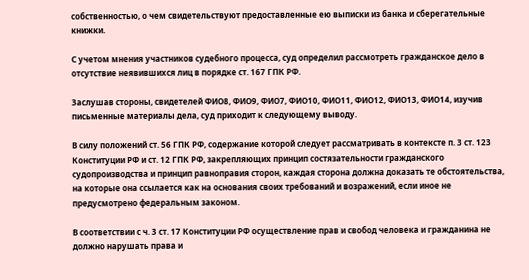собственностью, о чем свидетельствуют предоставленные ею выписки из банка и сберегательные книжки.

С учетом мнения участников судебного процесса, суд определил рассмотреть гражданское дело в отсутствие неявившихся лиц в порядке ст. 167 ГПК РФ.

Заслушав стороны, свидетелей ФИО8, ФИО9, ФИО7, ФИО10, ФИО11, ФИО12, ФИО13, ФИО14, изучив письменные материалы дела, суд приходит к следующему выводу.

В силу положений ст. 56 ГПК РФ, содержание которой следует рассматривать в контексте п. 3 ст. 123 Конституции РФ и ст. 12 ГПК РФ, закрепляющих принцип состязательности гражданского судопроизводства и принцип равноправия сторон, каждая сторона должна доказать те обстоятельства, на которые она ссылается как на основания своих требований и возражений, если иное не предусмотрено федеральным законом.

В соответствии с ч. 3 ст. 17 Конституции РФ осуществление прав и свобод человека и гражданина не должно нарушать права и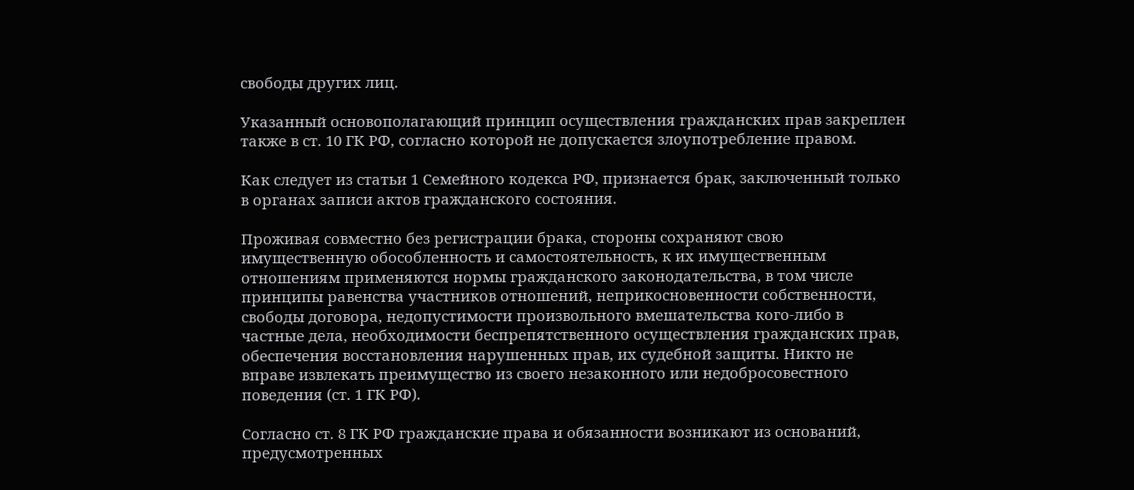свободы других лиц.

Указанный основополагающий принцип осуществления гражданских прав закреплен также в ст. 10 ГК РФ, согласно которой не допускается злоупотребление правом.

Как следует из статьи 1 Семейного кодекса РФ, признается брак, заключенный только в органах записи актов гражданского состояния.

Проживая совместно без регистрации брака, стороны сохраняют свою имущественную обособленность и самостоятельность, к их имущественным отношениям применяются нормы гражданского законодательства, в том числе принципы равенства участников отношений, неприкосновенности собственности, свободы договора, недопустимости произвольного вмешательства кого-либо в частные дела, необходимости беспрепятственного осуществления гражданских прав, обеспечения восстановления нарушенных прав, их судебной защиты. Никто не вправе извлекать преимущество из своего незаконного или недобросовестного поведения (ст. 1 ГК РФ).

Согласно ст. 8 ГК РФ гражданские права и обязанности возникают из оснований, предусмотренных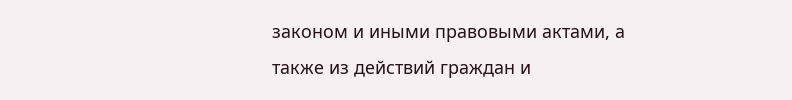законом и иными правовыми актами, а также из действий граждан и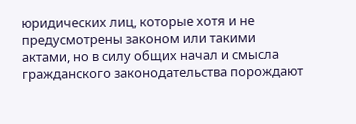юридических лиц, которые хотя и не предусмотрены законом или такими актами, но в силу общих начал и смысла гражданского законодательства порождают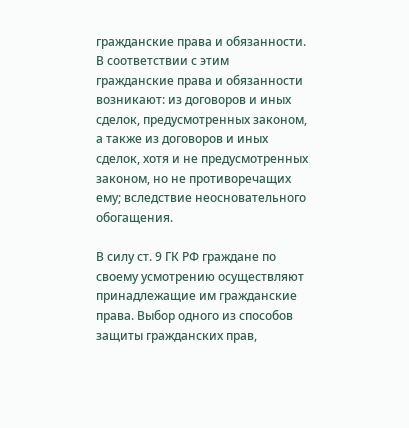гражданские права и обязанности. В соответствии с этим гражданские права и обязанности возникают: из договоров и иных сделок, предусмотренных законом, а также из договоров и иных сделок, хотя и не предусмотренных законом, но не противоречащих ему; вследствие неосновательного обогащения.

В силу ст. 9 ГК РФ граждане по своему усмотрению осуществляют принадлежащие им гражданские права. Выбор одного из способов защиты гражданских прав,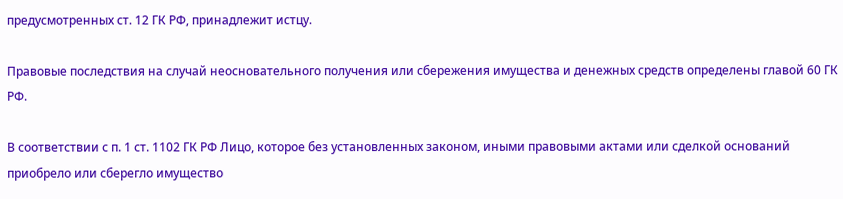предусмотренных ст. 12 ГК РФ, принадлежит истцу.

Правовые последствия на случай неосновательного получения или сбережения имущества и денежных средств определены главой 60 ГК РФ.

В соответствии с п. 1 ст. 1102 ГК РФ Лицо, которое без установленных законом, иными правовыми актами или сделкой оснований приобрело или сберегло имущество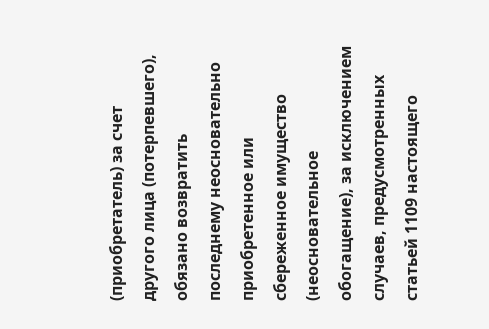(приобретатель) за счет другого лица (потерпевшего), обязано возвратить последнему неосновательно приобретенное или сбереженное имущество (неосновательное обогащение), за исключением случаев, предусмотренных статьей 1109 настоящего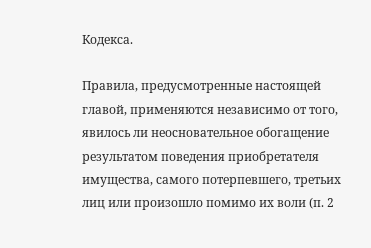Кодекса.

Правила, предусмотренные настоящей главой, применяются независимо от того, явилось ли неосновательное обогащение результатом поведения приобретателя имущества, самого потерпевшего, третьих лиц или произошло помимо их воли (п. 2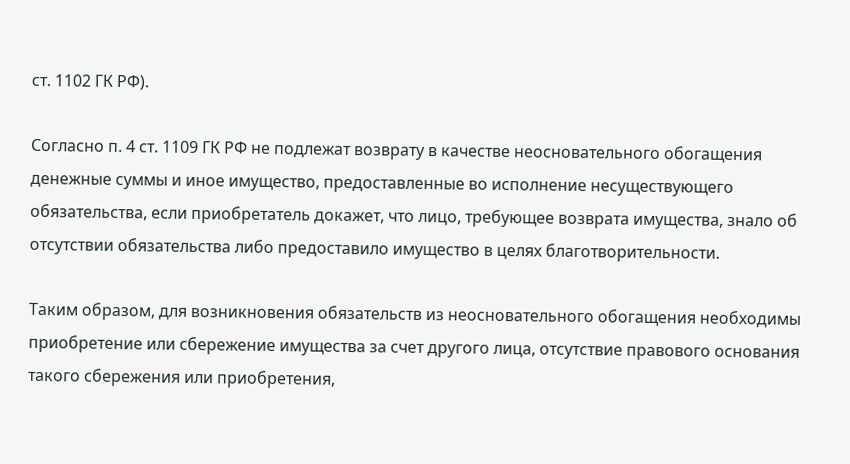ст. 1102 ГК РФ).

Согласно п. 4 ст. 1109 ГК РФ не подлежат возврату в качестве неосновательного обогащения денежные суммы и иное имущество, предоставленные во исполнение несуществующего обязательства, если приобретатель докажет, что лицо, требующее возврата имущества, знало об отсутствии обязательства либо предоставило имущество в целях благотворительности.

Таким образом, для возникновения обязательств из неосновательного обогащения необходимы приобретение или сбережение имущества за счет другого лица, отсутствие правового основания такого сбережения или приобретения,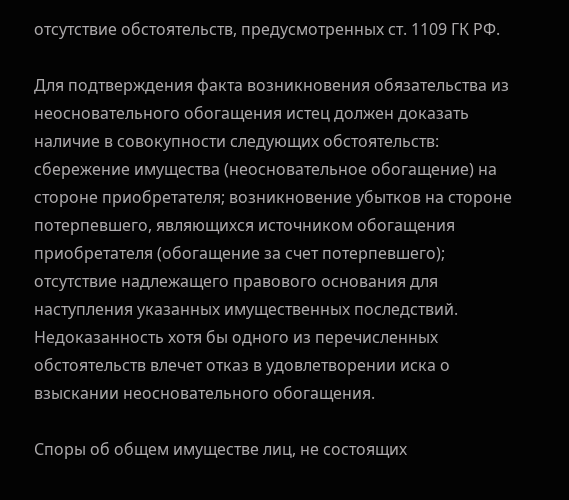отсутствие обстоятельств, предусмотренных ст. 1109 ГК РФ.

Для подтверждения факта возникновения обязательства из неосновательного обогащения истец должен доказать наличие в совокупности следующих обстоятельств: сбережение имущества (неосновательное обогащение) на стороне приобретателя; возникновение убытков на стороне потерпевшего, являющихся источником обогащения приобретателя (обогащение за счет потерпевшего); отсутствие надлежащего правового основания для наступления указанных имущественных последствий. Недоказанность хотя бы одного из перечисленных обстоятельств влечет отказ в удовлетворении иска о взыскании неосновательного обогащения.

Споры об общем имуществе лиц, не состоящих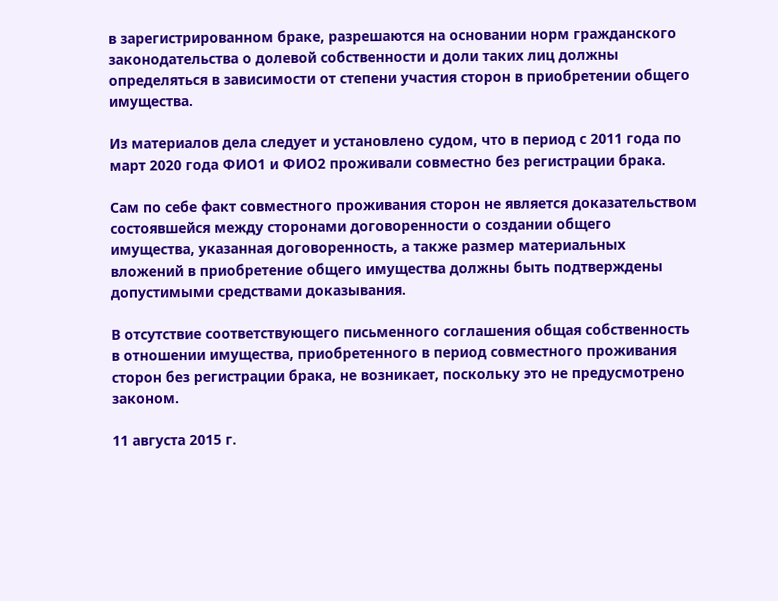в зарегистрированном браке, разрешаются на основании норм гражданского законодательства о долевой собственности и доли таких лиц должны определяться в зависимости от степени участия сторон в приобретении общего имущества.

Из материалов дела следует и установлено судом, что в период с 2011 года по март 2020 года ФИО1 и ФИО2 проживали совместно без регистрации брака.

Сам по себе факт совместного проживания сторон не является доказательством состоявшейся между сторонами договоренности о создании общего имущества, указанная договоренность, а также размер материальных вложений в приобретение общего имущества должны быть подтверждены допустимыми средствами доказывания.

В отсутствие соответствующего письменного соглашения общая собственность в отношении имущества, приобретенного в период совместного проживания сторон без регистрации брака, не возникает, поскольку это не предусмотрено законом.

11 августа 2015 г.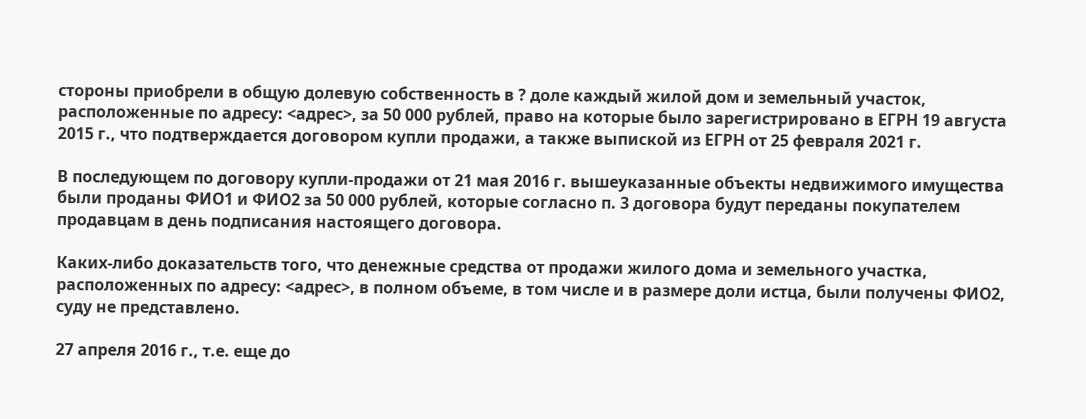стороны приобрели в общую долевую собственность в ? доле каждый жилой дом и земельный участок, расположенные по адресу: <адрес>, за 50 000 рублей, право на которые было зарегистрировано в ЕГРН 19 августа 2015 г., что подтверждается договором купли продажи, а также выпиской из ЕГРН от 25 февраля 2021 г.

В последующем по договору купли-продажи от 21 мая 2016 г. вышеуказанные объекты недвижимого имущества были проданы ФИО1 и ФИО2 за 50 000 рублей, которые согласно п. 3 договора будут переданы покупателем продавцам в день подписания настоящего договора.

Каких-либо доказательств того, что денежные средства от продажи жилого дома и земельного участка, расположенных по адресу: <адрес>, в полном объеме, в том числе и в размере доли истца, были получены ФИО2, суду не представлено.

27 апреля 2016 г., т.е. еще до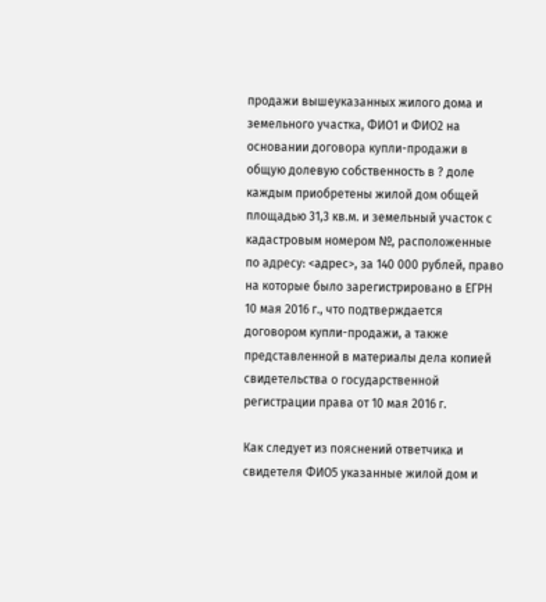продажи вышеуказанных жилого дома и земельного участка, ФИО1 и ФИО2 на основании договора купли-продажи в общую долевую собственность в ? доле каждым приобретены жилой дом общей площадью 31,3 кв.м. и земельный участок с кадастровым номером №, расположенные по адресу: <адрес>, за 140 000 рублей, право на которые было зарегистрировано в ЕГРН 10 мая 2016 г., что подтверждается договором купли-продажи, а также представленной в материалы дела копией свидетельства о государственной регистрации права от 10 мая 2016 г.

Как следует из пояснений ответчика и свидетеля ФИО5 указанные жилой дом и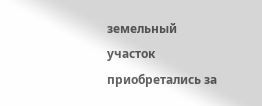земельный участок приобретались за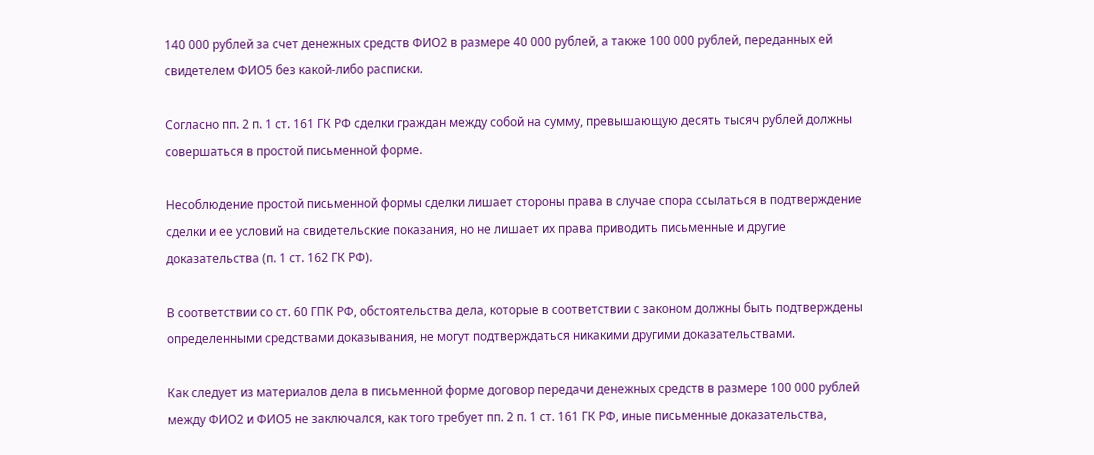140 000 рублей за счет денежных средств ФИО2 в размере 40 000 рублей, а также 100 000 рублей, переданных ей свидетелем ФИО5 без какой-либо расписки.

Согласно пп. 2 п. 1 ст. 161 ГК РФ сделки граждан между собой на сумму, превышающую десять тысяч рублей должны совершаться в простой письменной форме.

Несоблюдение простой письменной формы сделки лишает стороны права в случае спора ссылаться в подтверждение сделки и ее условий на свидетельские показания, но не лишает их права приводить письменные и другие доказательства (п. 1 ст. 162 ГК РФ).

В соответствии со ст. 60 ГПК РФ, обстоятельства дела, которые в соответствии с законом должны быть подтверждены определенными средствами доказывания, не могут подтверждаться никакими другими доказательствами.

Как следует из материалов дела в письменной форме договор передачи денежных средств в размере 100 000 рублей между ФИО2 и ФИО5 не заключался, как того требует пп. 2 п. 1 ст. 161 ГК РФ, иные письменные доказательства,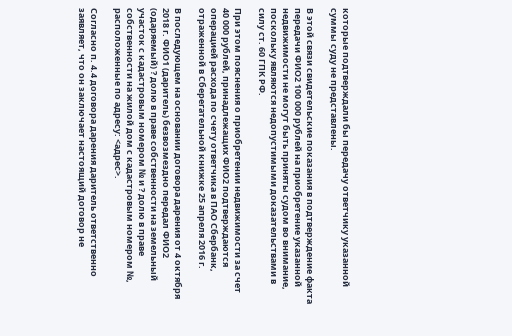которые подтверждали бы передачу ответчику указанной суммы суду не представлены.

В этой связи свидетельские показания в подтверждение факта передачи ФИО2 100 000 рублей на приобретение указанной недвижимости не могут быть приняты судом во внимание, поскольку являются недопустимыми доказательствами в силу ст. 60 ГПК РФ.

При этом пояснения о приобретении недвижимости за счет 40 000 рублей, принадлежащих ФИО2 подтверждаются операцией расхода по счету ответчика в ПАО Сбербанк, отраженной в Сберегательной книжке 25 апреля 2016 г.

В последующем на основании договора дарения от 4 октября 2018 г. ФИО1 (даритель) безвозмездно передал ФИО2 (одаряемый) ? долю в праве собственности на земельный участок с кадастровым номером № и ? долю в праве собственности на жилой дом с кадастровым номером №, расположенные по адресу: <адрес>.

Согласно п. 4.4 договора дарения даритель ответственно заявляет, что он заключает настоящий договор не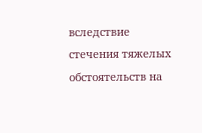вследствие стечения тяжелых обстоятельств на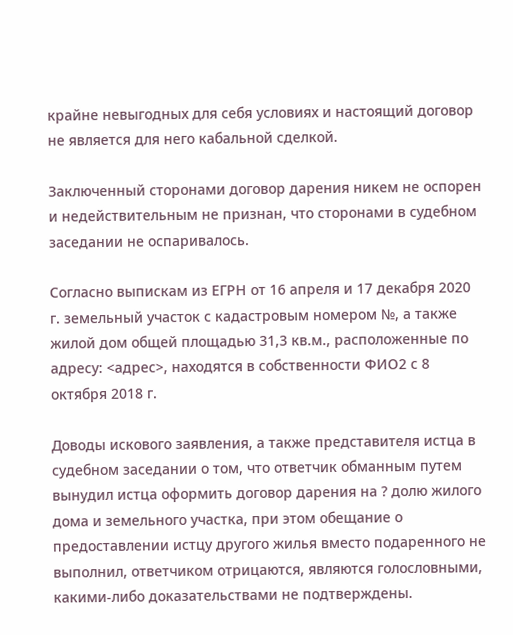крайне невыгодных для себя условиях и настоящий договор не является для него кабальной сделкой.

Заключенный сторонами договор дарения никем не оспорен и недействительным не признан, что сторонами в судебном заседании не оспаривалось.

Согласно выпискам из ЕГРН от 16 апреля и 17 декабря 2020 г. земельный участок с кадастровым номером №, а также жилой дом общей площадью 31,3 кв.м., расположенные по адресу: <адрес>, находятся в собственности ФИО2 с 8 октября 2018 г.

Доводы искового заявления, а также представителя истца в судебном заседании о том, что ответчик обманным путем вынудил истца оформить договор дарения на ? долю жилого дома и земельного участка, при этом обещание о предоставлении истцу другого жилья вместо подаренного не выполнил, ответчиком отрицаются, являются голословными, какими-либо доказательствами не подтверждены.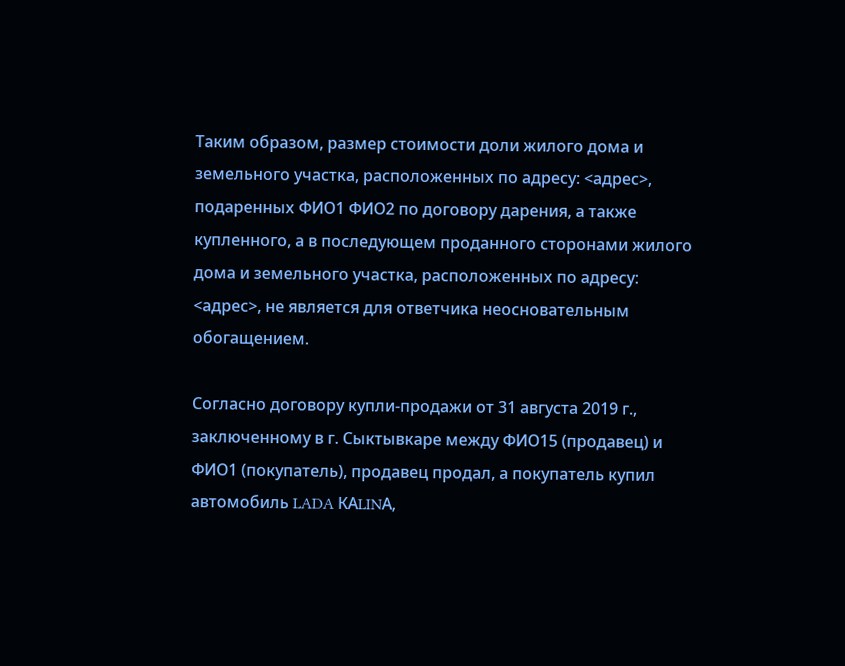Таким образом, размер стоимости доли жилого дома и земельного участка, расположенных по адресу: <адрес>, подаренных ФИО1 ФИО2 по договору дарения, а также купленного, а в последующем проданного сторонами жилого дома и земельного участка, расположенных по адресу: <адрес>, не является для ответчика неосновательным обогащением.

Согласно договору купли-продажи от 31 августа 2019 г., заключенному в г. Сыктывкаре между ФИО15 (продавец) и ФИО1 (покупатель), продавец продал, а покупатель купил автомобиль LADA КАLINА,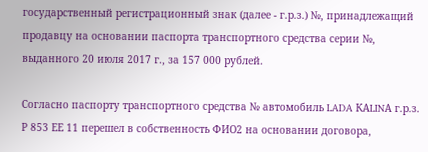государственный регистрационный знак (далее - г.р.з.) №, принадлежащий продавцу на основании паспорта транспортного средства серии №, выданного 20 июля 2017 г., за 157 000 рублей.

Согласно паспорту транспортного средства № автомобиль LADA КАLINА г.р.з. Р 853 ЕЕ 11 перешел в собственность ФИО2 на основании договора,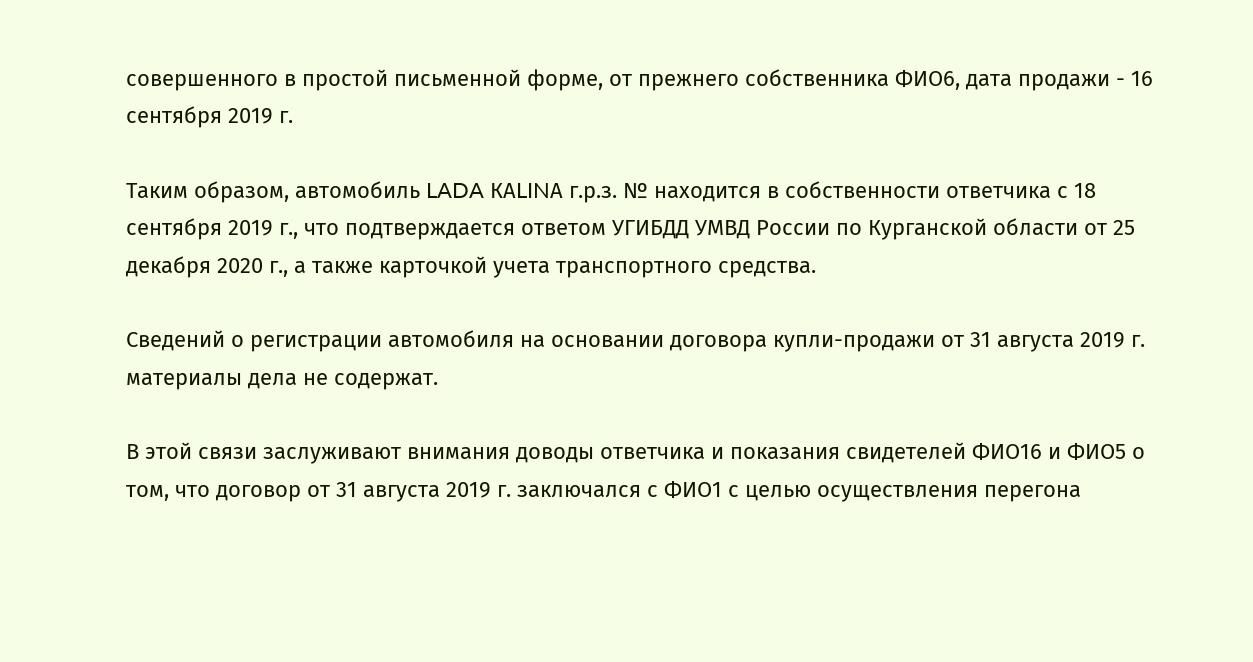совершенного в простой письменной форме, от прежнего собственника ФИО6, дата продажи - 16 сентября 2019 г.

Таким образом, автомобиль LADA КАLINА г.р.з. № находится в собственности ответчика с 18 сентября 2019 г., что подтверждается ответом УГИБДД УМВД России по Курганской области от 25 декабря 2020 г., а также карточкой учета транспортного средства.

Сведений о регистрации автомобиля на основании договора купли-продажи от 31 августа 2019 г. материалы дела не содержат.

В этой связи заслуживают внимания доводы ответчика и показания свидетелей ФИО16 и ФИО5 о том, что договор от 31 августа 2019 г. заключался с ФИО1 с целью осуществления перегона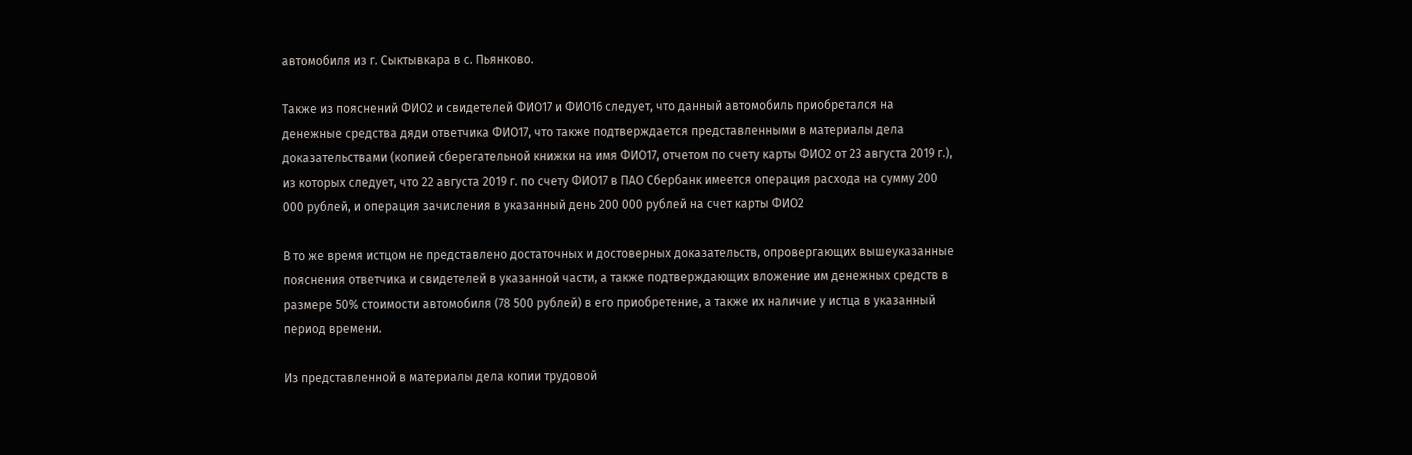автомобиля из г. Сыктывкара в с. Пьянково.

Также из пояснений ФИО2 и свидетелей ФИО17 и ФИО16 следует, что данный автомобиль приобретался на денежные средства дяди ответчика ФИО17, что также подтверждается представленными в материалы дела доказательствами (копией сберегательной книжки на имя ФИО17, отчетом по счету карты ФИО2 от 23 августа 2019 г.), из которых следует, что 22 августа 2019 г. по счету ФИО17 в ПАО Сбербанк имеется операция расхода на сумму 200 000 рублей, и операция зачисления в указанный день 200 000 рублей на счет карты ФИО2

В то же время истцом не представлено достаточных и достоверных доказательств, опровергающих вышеуказанные пояснения ответчика и свидетелей в указанной части, а также подтверждающих вложение им денежных средств в размере 50% стоимости автомобиля (78 500 рублей) в его приобретение, а также их наличие у истца в указанный период времени.

Из представленной в материалы дела копии трудовой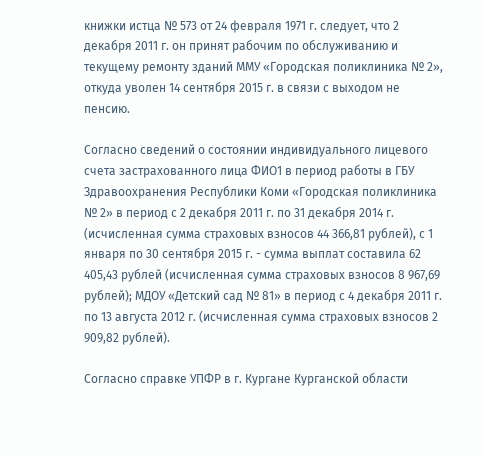книжки истца № 573 от 24 февраля 1971 г. следует, что 2 декабря 2011 г. он принят рабочим по обслуживанию и текущему ремонту зданий ММУ «Городская поликлиника № 2», откуда уволен 14 сентября 2015 г. в связи с выходом не пенсию.

Согласно сведений о состоянии индивидуального лицевого счета застрахованного лица ФИО1 в период работы в ГБУ Здравоохранения Республики Коми «Городская поликлиника № 2» в период с 2 декабря 2011 г. по 31 декабря 2014 г. (исчисленная сумма страховых взносов 44 366,81 рублей), с 1 января по 30 сентября 2015 г. - сумма выплат составила 62 405,43 рублей (исчисленная сумма страховых взносов 8 967,69 рублей); МДОУ «Детский сад № 81» в период с 4 декабря 2011 г. по 13 августа 2012 г. (исчисленная сумма страховых взносов 2 909,82 рублей).

Согласно справке УПФР в г. Кургане Курганской области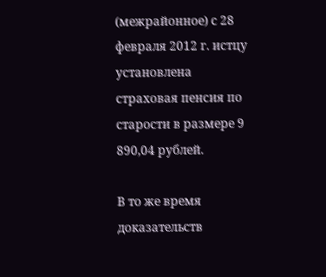(межрайонное) с 28 февраля 2012 г. истцу установлена страховая пенсия по старости в размере 9 890,04 рублей.

В то же время доказательств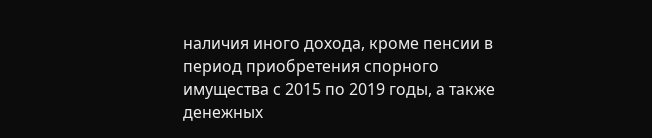наличия иного дохода, кроме пенсии в период приобретения спорного имущества с 2015 по 2019 годы, а также денежных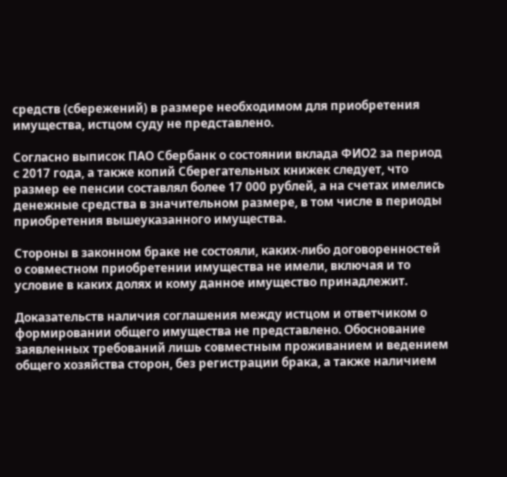средств (сбережений) в размере необходимом для приобретения имущества, истцом суду не представлено.

Согласно выписок ПАО Сбербанк о состоянии вклада ФИО2 за период с 2017 года, а также копий Сберегательных книжек следует, что размер ее пенсии составлял более 17 000 рублей, а на счетах имелись денежные средства в значительном размере, в том числе в периоды приобретения вышеуказанного имущества.

Стороны в законном браке не состояли, каких-либо договоренностей о совместном приобретении имущества не имели, включая и то условие в каких долях и кому данное имущество принадлежит.

Доказательств наличия соглашения между истцом и ответчиком о формировании общего имущества не представлено. Обоснование заявленных требований лишь совместным проживанием и ведением общего хозяйства сторон, без регистрации брака, а также наличием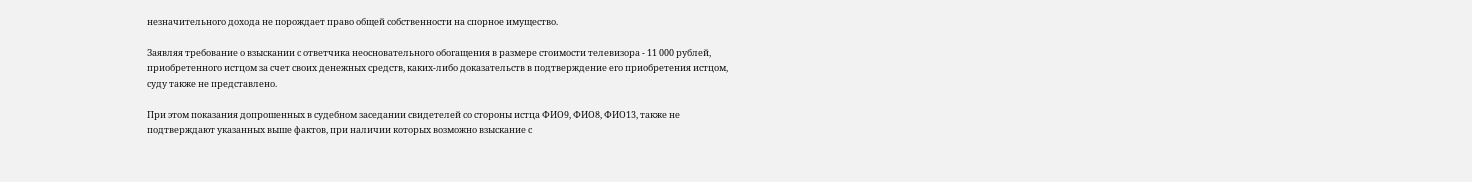незначительного дохода не порождает право общей собственности на спорное имущество.

Заявляя требование о взыскании с ответчика неосновательного обогащения в размере стоимости телевизора - 11 000 рублей, приобретенного истцом за счет своих денежных средств, каких-либо доказательств в подтверждение его приобретения истцом, суду также не представлено.

При этом показания допрошенных в судебном заседании свидетелей со стороны истца ФИО9, ФИО8, ФИО13, также не подтверждают указанных выше фактов, при наличии которых возможно взыскание с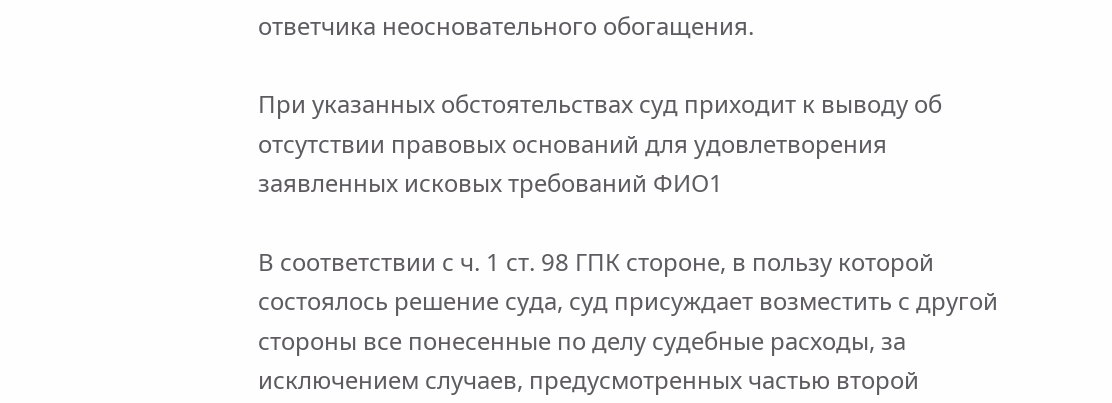ответчика неосновательного обогащения.

При указанных обстоятельствах суд приходит к выводу об отсутствии правовых оснований для удовлетворения заявленных исковых требований ФИО1

В соответствии с ч. 1 ст. 98 ГПК стороне, в пользу которой состоялось решение суда, суд присуждает возместить с другой стороны все понесенные по делу судебные расходы, за исключением случаев, предусмотренных частью второй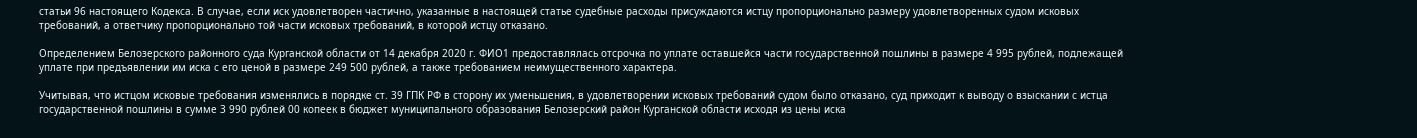статьи 96 настоящего Кодекса. В случае, если иск удовлетворен частично, указанные в настоящей статье судебные расходы присуждаются истцу пропорционально размеру удовлетворенных судом исковых требований, а ответчику пропорционально той части исковых требований, в которой истцу отказано.

Определением Белозерского районного суда Курганской области от 14 декабря 2020 г. ФИО1 предоставлялась отсрочка по уплате оставшейся части государственной пошлины в размере 4 995 рублей, подлежащей уплате при предъявлении им иска с его ценой в размере 249 500 рублей, а также требованием неимущественного характера.

Учитывая, что истцом исковые требования изменялись в порядке ст. 39 ГПК РФ в сторону их уменьшения, в удовлетворении исковых требований судом было отказано, суд приходит к выводу о взыскании с истца государственной пошлины в сумме 3 990 рублей 00 копеек в бюджет муниципального образования Белозерский район Курганской области исходя из цены иска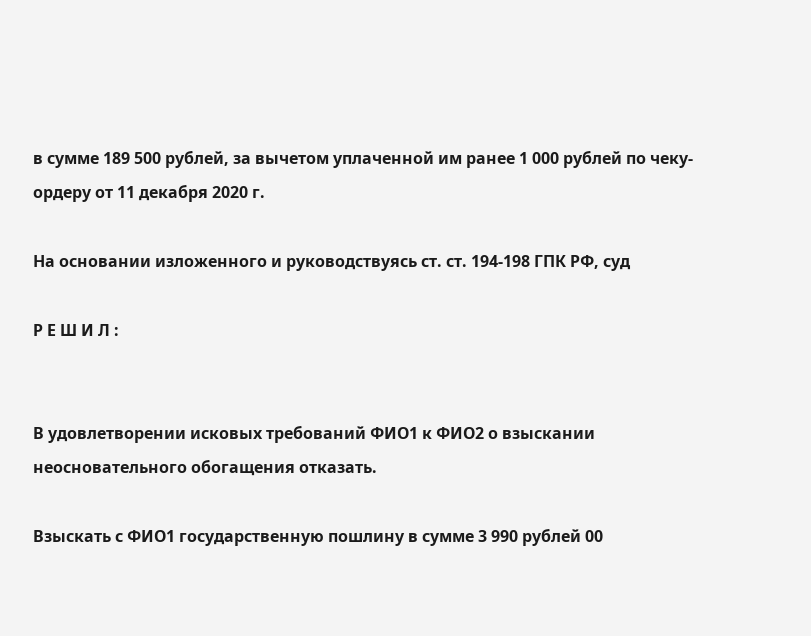в сумме 189 500 рублей, за вычетом уплаченной им ранее 1 000 рублей по чеку-ордеру от 11 декабря 2020 г.

На основании изложенного и руководствуясь ст. ст. 194-198 ГПК РФ, суд

Р Е Ш И Л :


В удовлетворении исковых требований ФИО1 к ФИО2 о взыскании неосновательного обогащения отказать.

Взыскать с ФИО1 государственную пошлину в сумме 3 990 рублей 00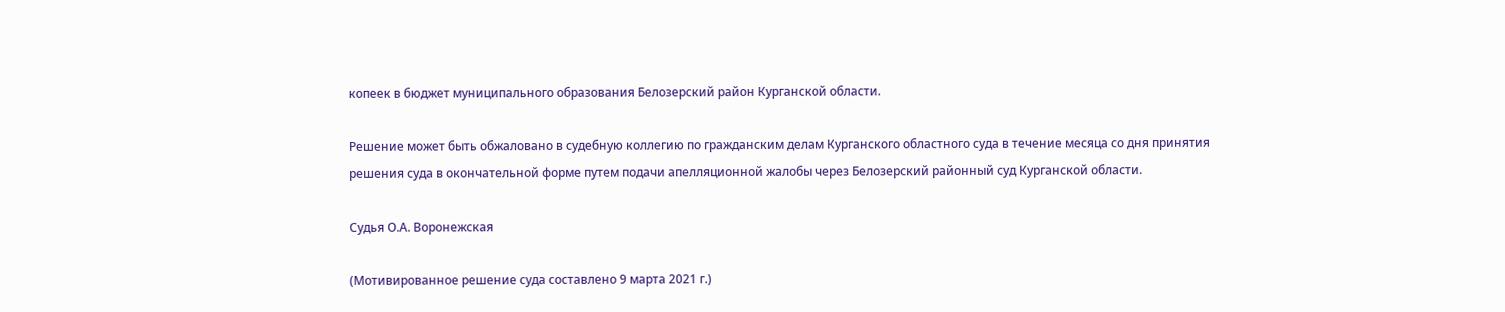копеек в бюджет муниципального образования Белозерский район Курганской области.

Решение может быть обжаловано в судебную коллегию по гражданским делам Курганского областного суда в течение месяца со дня принятия решения суда в окончательной форме путем подачи апелляционной жалобы через Белозерский районный суд Курганской области.

Судья О.А. Воронежская

(Мотивированное решение суда составлено 9 марта 2021 г.)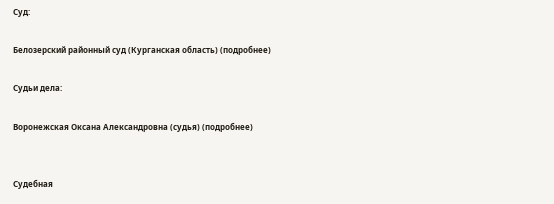Суд:

Белозерский районный суд (Курганская область) (подробнее)

Судьи дела:

Воронежская Оксана Александровна (судья) (подробнее)


Судебная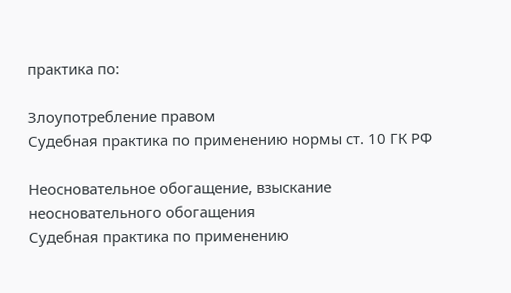практика по:

Злоупотребление правом
Судебная практика по применению нормы ст. 10 ГК РФ

Неосновательное обогащение, взыскание неосновательного обогащения
Судебная практика по применению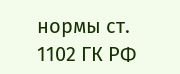нормы ст. 1102 ГК РФ